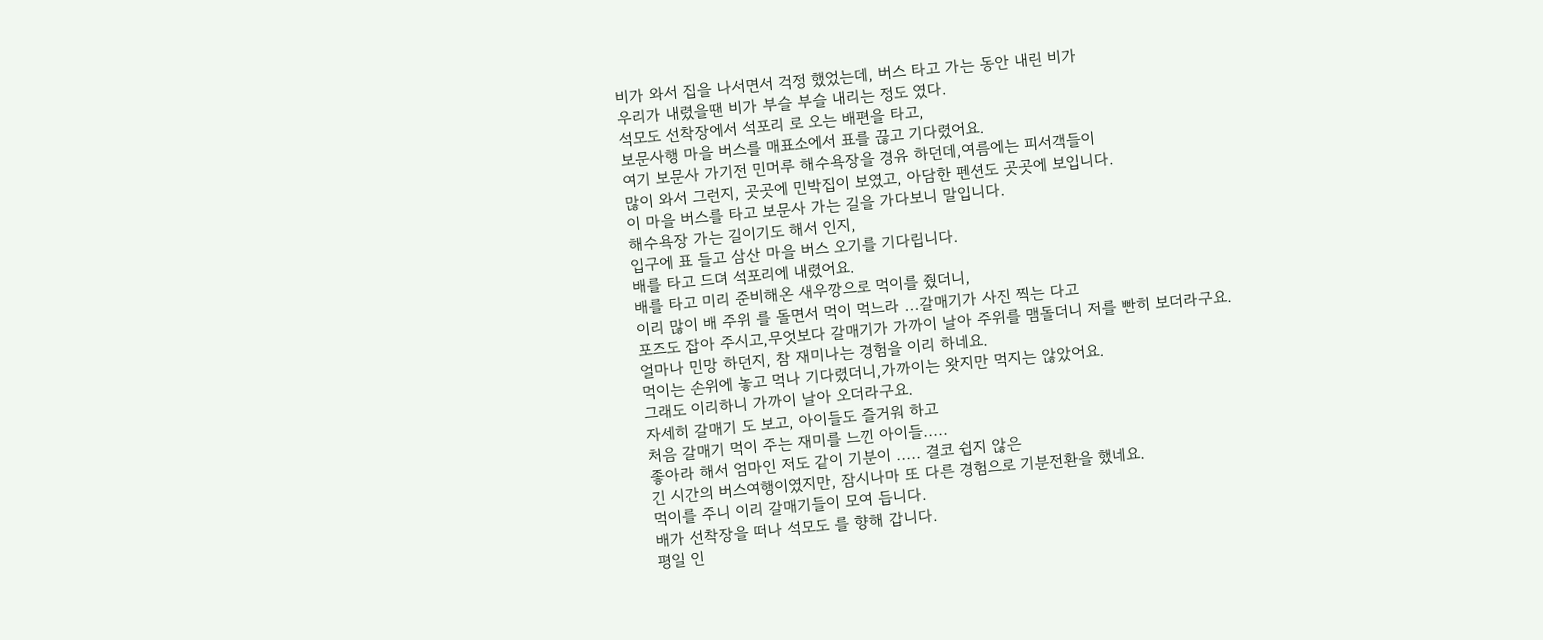비가 와서 집을 나서면서 걱정 했었는데, 버스 타고 가는 동안 내린 비가
우리가 내렸을땐 비가 부슬 부슬 내리는 정도 였다.
석모도 선착장에서 석포리 로 오는 배편을 타고,
보문사행 마을 버스를 매표소에서 표를 끊고 기다렸어요.
여기 보문사 가기전 민머루 해수욕장을 경유 하던데,여름에는 피서객들이
많이 와서 그런지, 곳곳에 민박집이 보였고, 아담한 펜션도 곳곳에 보입니다.
이 마을 버스를 타고 보문사 가는 길을 가다보니 말입니다.
해수욕장 가는 길이기도 해서 인지,
입구에 표 들고 삼산 마을 버스 오기를 기다립니다.
배를 타고 드뎌 석포리에 내렸어요.
배를 타고 미리 준비해온 새우깡으로 먹이를 줬더니,
이리 많이 배 주위 를 돌면서 먹이 먹느라 ...갈매기가 사진 찍는 다고
포즈도 잡아 주시고,무엇보다 갈매기가 가까이 날아 주위를 맴돌더니 저를 빤히 보더라구요.
얼마나 민망 하던지, 참 재미나는 경험을 이리 하네요.
먹이는 손위에 놓고 먹나 기다렸더니,가까이는 왓지만 먹지는 않았어요.
그래도 이리하니 가까이 날아 오더라구요.
자세히 갈매기 도 보고, 아이들도 즐거워 하고
처음 갈매기 먹이 주는 재미를 느낀 아이들.....
좋아라 해서 엄마인 저도 같이 기분이 ..... 결코 쉽지 않은
긴 시간의 버스여행이였지만, 잠시나마 또 다른 경험으로 기분전환을 했네요.
먹이를 주니 이리 갈매기들이 모여 듭니다.
배가 선착장을 떠나 석모도 를 향해 갑니다.
평일 인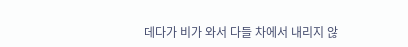데다가 비가 와서 다들 차에서 내리지 않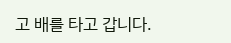고 배를 타고 갑니다.